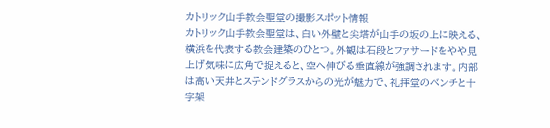カトリック山手教会聖堂の撮影スポット情報
カトリック山手教会聖堂は、白い外壁と尖塔が山手の坂の上に映える、横浜を代表する教会建築のひとつ。外観は石段とファサードをやや見上げ気味に広角で捉えると、空へ伸びる垂直線が強調されます。内部は高い天井とステンドグラスからの光が魅力で、礼拝堂のベンチと十字架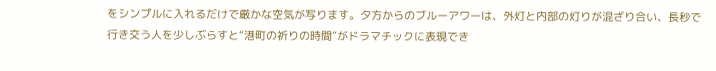をシンプルに入れるだけで厳かな空気が写ります。夕方からのブルーアワーは、外灯と内部の灯りが混ざり合い、長秒で行き交う人を少しぶらすと“港町の祈りの時間”がドラマチックに表現でき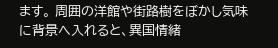ます。 周囲の洋館や街路樹をぼかし気味に背景へ入れると、異国情緒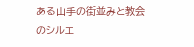ある山手の街並みと教会のシルエ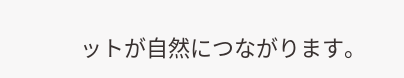ットが自然につながります。